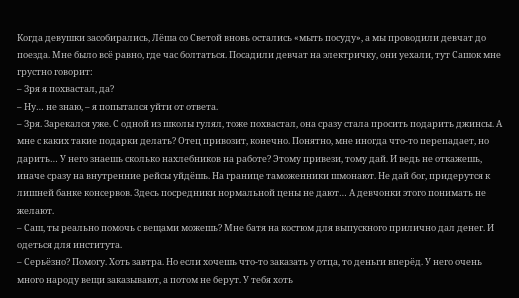Когда девушки засобирались, Лёша со Светой вновь остались «мыть посуду», а мы проводили девчат до поезда. Мне было всё равно, где час болтаться. Посадили девчат на электричку, они уехали, тут Сашок мне грустно говорит:
– Зря я похвастал, да?
– Ну… не знаю, – я попытался уйти от ответа.
– Зря. Зарекался уже. С одной из школы гулял, тоже похвастал, она сразу стала просить подарить джинсы. А мне с каких такие подарки делать? Отец привозит, конечно. Понятно, мне иногда что-то перепадает, но дарить… У него знаешь сколько нахлебников на работе? Этому привези, тому дай. И ведь не откажешь, иначе сразу на внутренние рейсы уйдёшь. На границе таможенники шмонают. Не дай бог, придерутся к лишней банке консервов. Здесь посредники нормальной цены не дают… А девчонки этого понимать не желают.
– Саш, ты реально помочь с вещами можешь? Мне батя на костюм для выпускного прилично дал денег. И одеться для института.
– Серьёзно? Помогу. Хоть завтра. Но если хочешь что-то заказать у отца, то деньги вперёд. У него очень много народу вещи заказывают, а потом не берут. У тебя хоть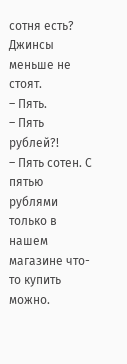сотня есть? Джинсы меньше не стоят.
– Пять.
– Пять рублей?!
– Пять сотен. С пятью рублями только в нашем магазине что-то купить можно.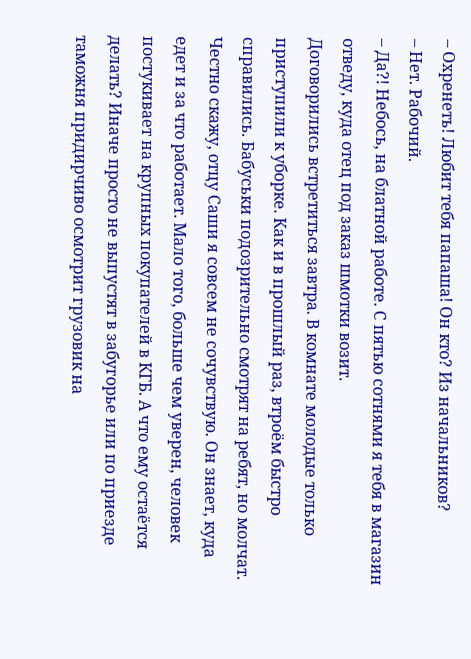– Охренеть! Любит тебя папаша! Он кто? Из начальников?
– Нет. Рабочий.
– Да?! Небось, на блатной работе. С пятью сотнями я тебя в магазин отведу, куда отец под заказ шмотки возит.
Договорились встретиться завтра. В комнате молодые только приступили к уборке. Как и в прошлый раз, втроём быстро справились. Бабуськи подозрительно смотрят на ребят, но молчат.
Честно скажу, отцу Саши я совсем не сочувствую. Он знает, куда едет и за что работает. Мало того, больше чем уверен, человек постукивает на крупных покупателей в КГБ. А что ему остаётся делать? Иначе просто не выпустят в забугорье или по приезде таможня придирчиво осмотрит грузовик на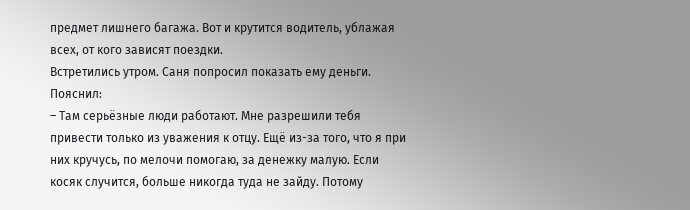предмет лишнего багажа. Вот и крутится водитель, ублажая всех, от кого зависят поездки.
Встретились утром. Саня попросил показать ему деньги. Пояснил:
– Там серьёзные люди работают. Мне разрешили тебя привести только из уважения к отцу. Ещё из-за того, что я при них кручусь, по мелочи помогаю, за денежку малую. Если косяк случится, больше никогда туда не зайду. Потому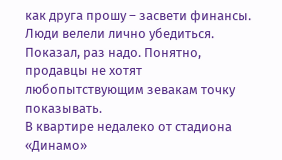как друга прошу – засвети финансы. Люди велели лично убедиться.
Показал, раз надо. Понятно, продавцы не хотят любопытствующим зевакам точку показывать.
В квартире недалеко от стадиона «Динамо»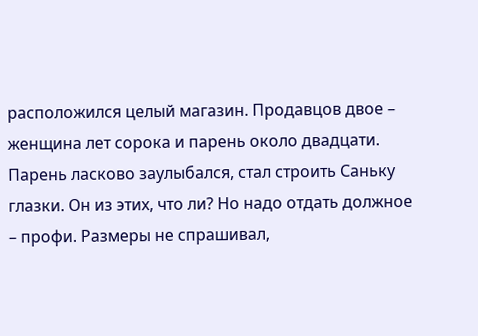расположился целый магазин. Продавцов двое – женщина лет сорока и парень около двадцати. Парень ласково заулыбался, стал строить Саньку глазки. Он из этих, что ли? Но надо отдать должное – профи. Размеры не спрашивал,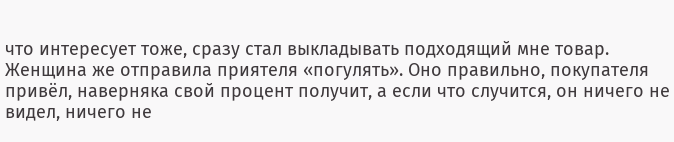что интересует тоже, сразу стал выкладывать подходящий мне товар. Женщина же отправила приятеля «погулять». Оно правильно, покупателя привёл, наверняка свой процент получит, а если что случится, он ничего не видел, ничего не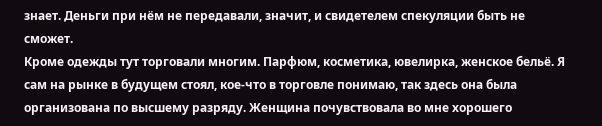знает. Деньги при нём не передавали, значит, и свидетелем спекуляции быть не сможет.
Кроме одежды тут торговали многим. Парфюм, косметика, ювелирка, женское бельё. Я сам на рынке в будущем стоял, кое-что в торговле понимаю, так здесь она была организована по высшему разряду. Женщина почувствовала во мне хорошего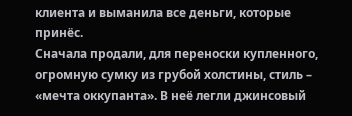клиента и выманила все деньги, которые принёс.
Сначала продали, для переноски купленного, огромную сумку из грубой холстины, стиль – «мечта оккупанта». В неё легли джинсовый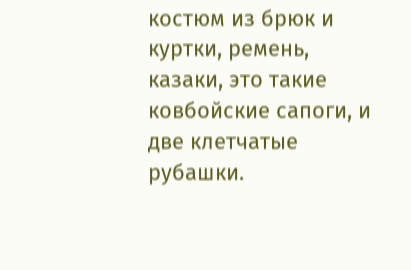костюм из брюк и куртки, ремень, казаки, это такие ковбойские сапоги, и две клетчатые рубашки.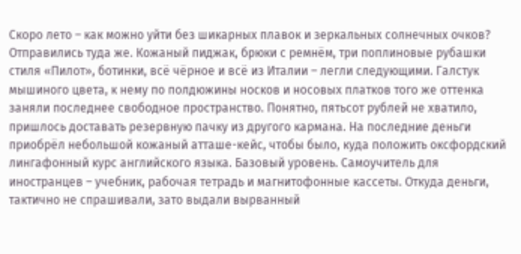Скоро лето – как можно уйти без шикарных плавок и зеркальных солнечных очков? Отправились туда же. Кожаный пиджак, брюки с ремнём, три поплиновые рубашки стиля «Пилот», ботинки, всё чёрное и всё из Италии – легли следующими. Галстук мышиного цвета, к нему по полдюжины носков и носовых платков того же оттенка заняли последнее свободное пространство. Понятно, пятьсот рублей не хватило, пришлось доставать резервную пачку из другого кармана. На последние деньги приобрёл небольшой кожаный атташе-кейс, чтобы было, куда положить оксфордский лингафонный курс английского языка. Базовый уровень. Самоучитель для иностранцев – учебник, рабочая тетрадь и магнитофонные кассеты. Откуда деньги, тактично не спрашивали, зато выдали вырванный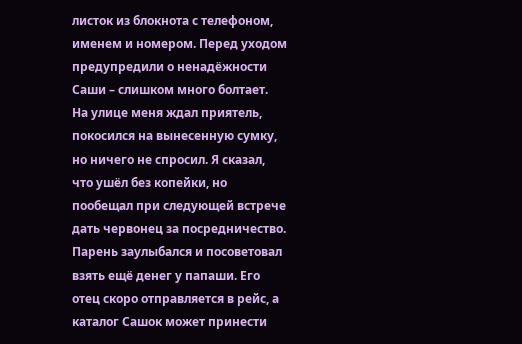листок из блокнота с телефоном, именем и номером. Перед уходом предупредили о ненадёжности Саши – слишком много болтает.
На улице меня ждал приятель, покосился на вынесенную сумку, но ничего не спросил. Я сказал, что ушёл без копейки, но пообещал при следующей встрече дать червонец за посредничество. Парень заулыбался и посоветовал взять ещё денег у папаши. Его отец скоро отправляется в рейс, а каталог Сашок может принести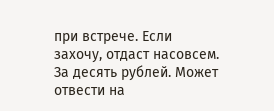при встрече. Если захочу, отдаст насовсем. За десять рублей. Может отвести на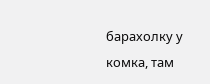барахолку у комка, там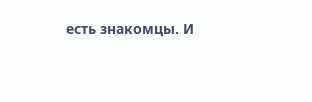есть знакомцы. И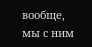вообще, мы с ним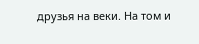друзья на веки. На том и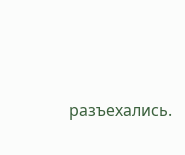разъехались.